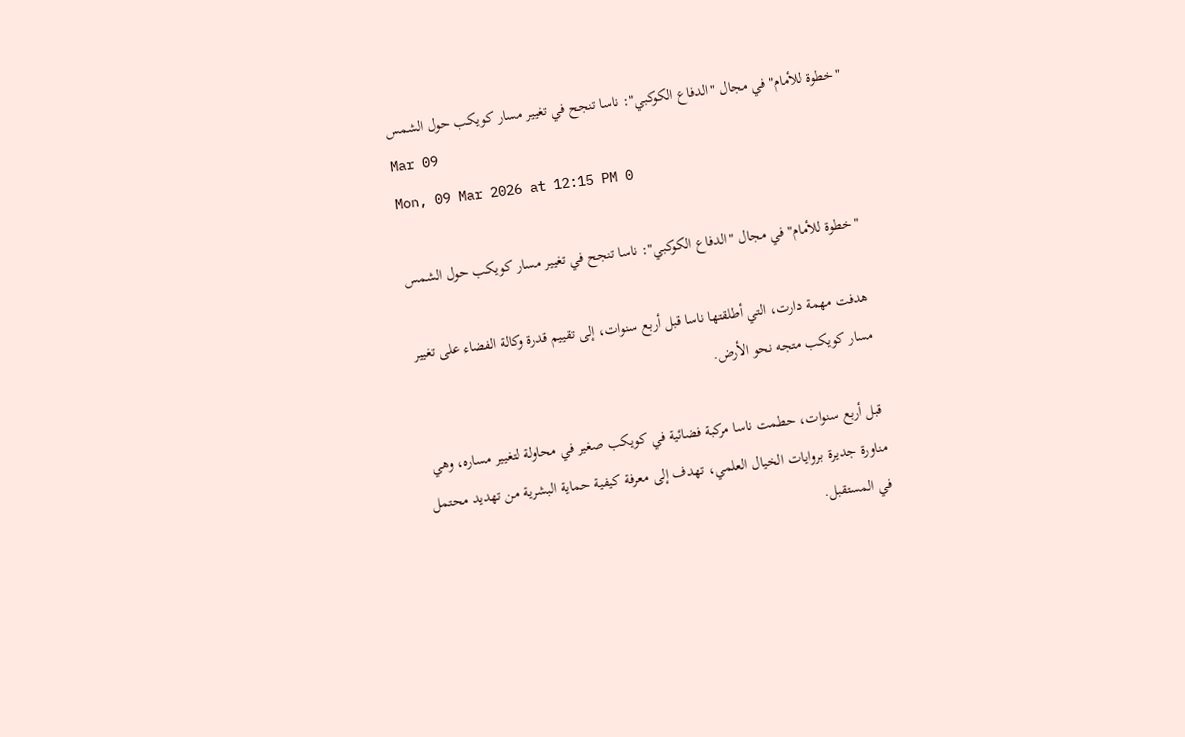"خطوة للأمام" في مجال "الدفاع الكوكبي": ناسا تنجح في تغيير مسار كويكب حول الشمس
Mar 09
Mon, 09 Mar 2026 at 12:15 PM 0

"خطوة للأمام" في مجال "الدفاع الكوكبي": ناسا تنجح في تغيير مسار كويكب حول الشمس

هدفت مهمة دارت، التي أطلقتها ناسا قبل أربع سنوات، إلى تقييم قدرة وكالة الفضاء على تغيير مسار كويكب متجه نحو الأرض.

قبل أربع سنوات، حطمت ناسا مركبة فضائية في كويكب صغير في محاولة لتغيير مساره، وهي مناورة جديرة بروايات الخيال العلمي، تهدف إلى معرفة كيفية حماية البشرية من تهديد محتمل في المستقبل.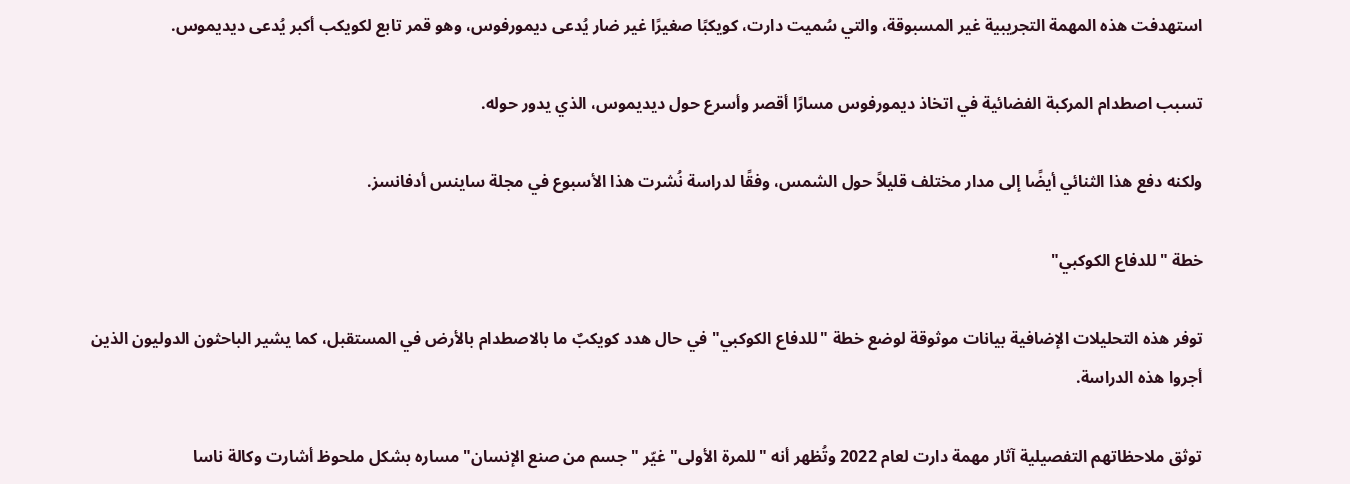استهدفت هذه المهمة التجريبية غير المسبوقة، والتي سُميت دارت، كويكبًا صغيرًا غير ضار يُدعى ديمورفوس، وهو قمر تابع لكويكب أكبر يُدعى ديديموس.

تسبب اصطدام المركبة الفضائية في اتخاذ ديمورفوس مسارًا أقصر وأسرع حول ديديموس، الذي يدور حوله.

ولكنه دفع هذا الثنائي أيضًا إلى مدار مختلف قليلاً حول الشمس، وفقًا لدراسة نُشرت هذا الأسبوع في مجلة ساينس أدفانسز.

خطة "للدفاع الكوكبي"

توفر هذه التحليلات الإضافية بيانات موثوقة لوضع خطة "للدفاع الكوكبي" في حال هدد كويكبٌ ما بالاصطدام بالأرض في المستقبل، كما يشير الباحثون الدوليون الذين أجروا هذه الدراسة.

توثق ملاحظاتهم التفصيلية آثار مهمة دارت لعام 2022 وتُظهر أنه "للمرة الأولى" غيّر "جسم من صنع الإنسان" مساره بشكل ملحوظ أشارت وكالة ناسا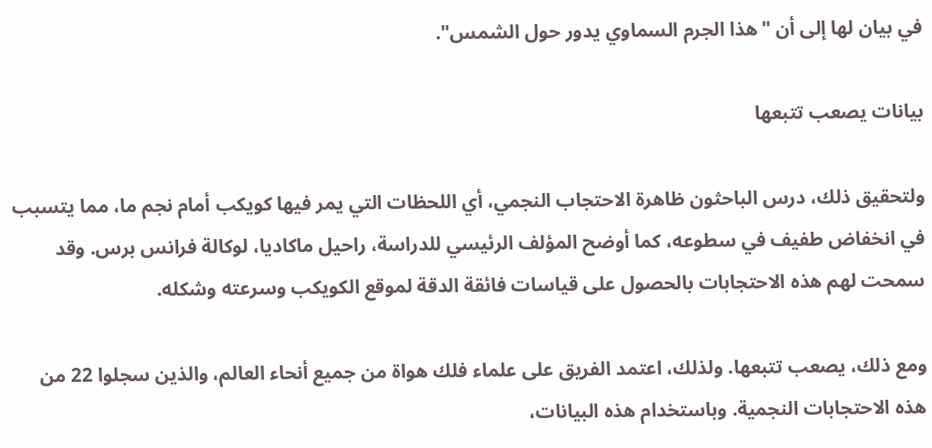في بيان لها إلى أن "هذا الجرم السماوي يدور حول الشمس".

بيانات يصعب تتبعها

ولتحقيق ذلك، درس الباحثون ظاهرة الاحتجاب النجمي، أي اللحظات التي يمر فيها كويكب أمام نجم ما، مما يتسبب في انخفاض طفيف في سطوعه، كما أوضح المؤلف الرئيسي للدراسة، راحيل ماكاديا، لوكالة فرانس برس. وقد سمحت لهم هذه الاحتجابات بالحصول على قياسات فائقة الدقة لموقع الكويكب وسرعته وشكله.

ومع ذلك، يصعب تتبعها. ولذلك، اعتمد الفريق على علماء فلك هواة من جميع أنحاء العالم، والذين سجلوا 22 من هذه الاحتجابات النجمية. وباستخدام هذه البيانات،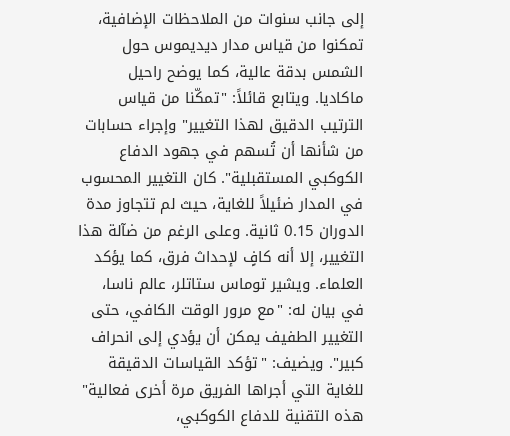إلى جانب سنوات من الملاحظات الإضافية، تمكنوا من قياس مدار ديديموس حول الشمس بدقة عالية، كما يوضح راحيل ماكاديا. ويتابع قائلاً: "تمكّنا من قياس الترتيب الدقيق لهذا التغيير" وإجراء حسابات من شأنها أن تُسهم في جهود الدفاع الكوكبي المستقبلية". كان التغيير المحسوب في المدار ضئيلاً للغاية، حيث لم تتجاوز مدة الدوران 0.15 ثانية. وعلى الرغم من ضآلة هذا التغيير، إلا أنه كافٍ لإحداث فرق، كما يؤكد العلماء. ويشير توماس ستاتلر، عالم ناسا، في بيان له: "مع مرور الوقت الكافي، حتى التغيير الطفيف يمكن أن يؤدي إلى انحراف كبير". ويضيف: "تؤكد القياسات الدقيقة للغاية التي أجراها الفريق مرة أخرى فعالية" هذه التقنية للدفاع الكوكبي،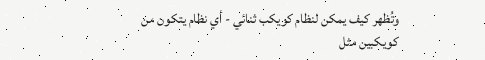وتُظهر كيف يمكن لنظام كويكب ثنائي - أي نظام يتكون من كويكبين مثل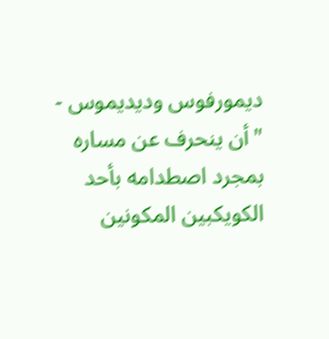ديمورفوس وديديموس - "أن ينحرف عن مساره بمجرد اصطدامه بأحد الكويكبين المكونين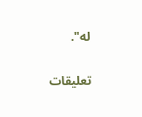له".

تعليقات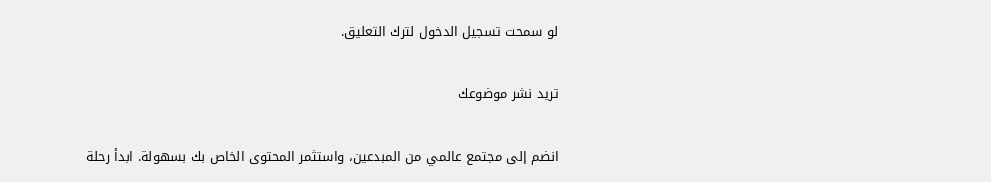لو سمحت تسجيل الدخول لترك التعليق.

تريد نشر موضوعك

انضم إلى مجتمع عالمي من المبدعين، واستثمر المحتوى الخاص بك بسهولة. ابدأ رحلة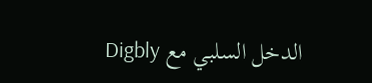الدخل السلبي مع Digbly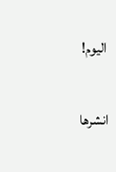اليوم!

انشرها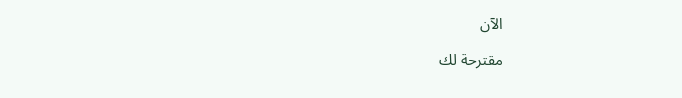الآن

مقترحة لك